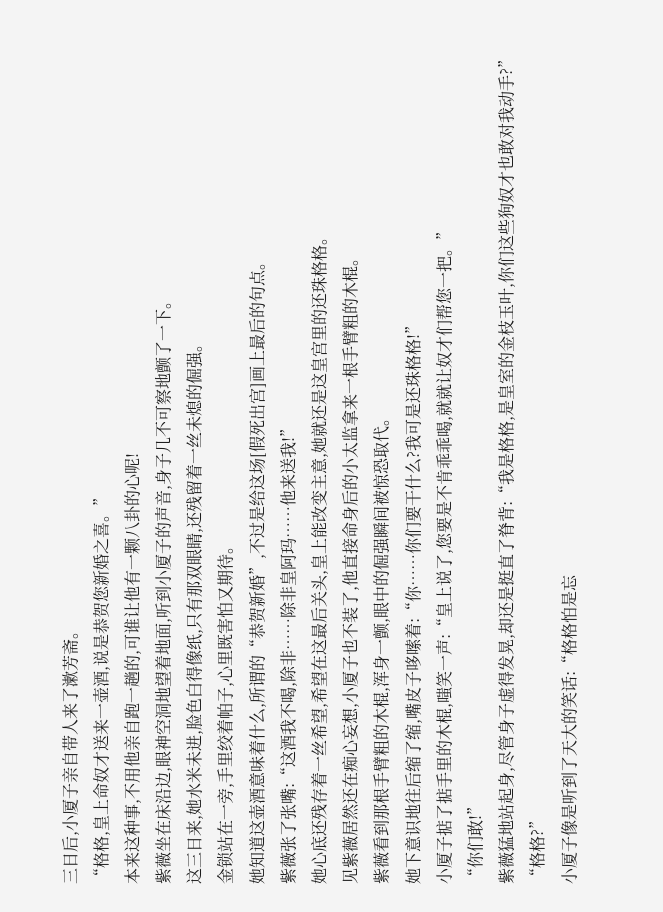三日后,小厦子亲自带人来了漱芳斋。
“格格,皇上命奴才送来一壶酒,说是恭贺您新婚之喜。”
本来这种事,不用他亲自跑一趟的,可谁让他有一颗八卦的心呢!
紫薇坐在床沿边,眼神空洞地望着地面,听到小厦子的声音,身子几不可察地颤了一下。
这三日来,她水米未进,脸色白得像纸,只有那双眼睛,还残留着一丝未熄的倔强。
金锁站在一旁,手里绞着帕子,心里既害怕又期待。
她知道这壶酒意味着什么,所谓的“恭贺新婚”,不过是给这场[假死出宫]画上最后的句点。
紫薇张了张嘴:“这酒我不喝,除非……除非皇阿玛……他来送我!”
她心底还残存着一丝希望,希望在这最后关头,皇上能改变主意,她就还是这皇宫里的还珠格格。
见紫薇居然还在痴心妄想,小厦子也不装了,他直接命身后的小太监拿来一根手臂粗的木棍。
紫薇看到那根手臂粗的木棍,浑身一颤,眼中的倔强瞬间被惊恐取代。
她下意识地往后缩了缩,嘴皮子哆嗦着:“你……你们要干什么?我可是还珠格格!”
小厦子掂了掂手里的木棍,嗤笑一声:“皇上说了,您要是不肯乖乖喝,就就让奴才们帮您一把。”
“你们敢!”
紫薇猛地站起身,尽管身子虚得发晃,却还是挺直了脊背:“我是格格,是皇室的金枝玉叶,你们这些狗奴才也敢对我动手?”
“格格?”
小厦子像是听到了天大的笑话:“格格怕是忘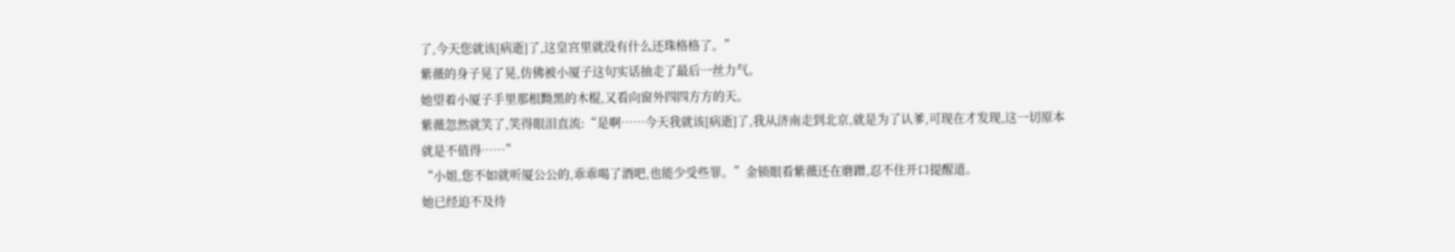了,今天您就该[病逝]了,这皇宫里就没有什么还珠格格了。”
紫薇的身子晃了晃,仿佛被小厦子这句实话抽走了最后一丝力气。
她望着小厦子手里那根黝黑的木棍,又看向窗外四四方方的天。
紫薇忽然就笑了,笑得眼泪直流:“是啊……今天我就该[病逝]了,我从济南走到北京,就是为了认爹,可现在才发现,这一切原本就是不值得……”
“小姐,您不如就听厦公公的,乖乖喝了酒吧,也能少受些罪。”金锁眼看紫薇还在磨蹭,忍不住开口提醒道。
她已经迫不及待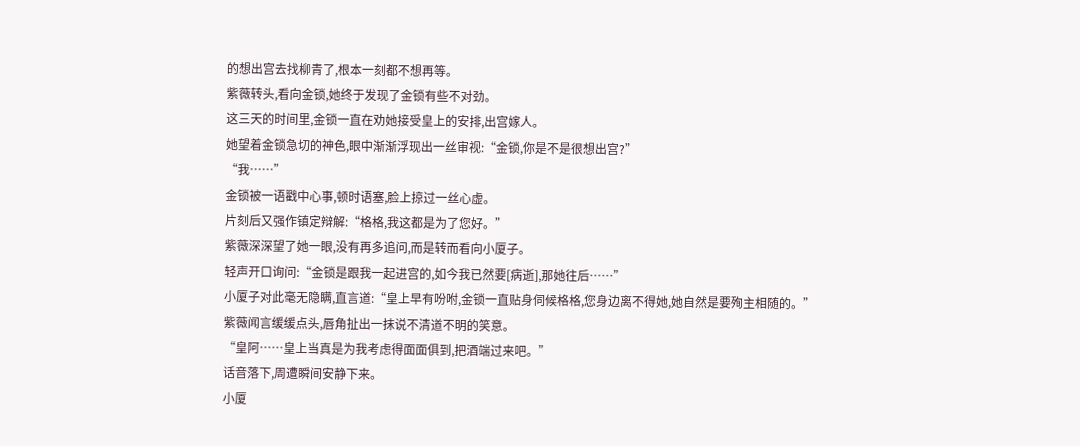的想出宫去找柳青了,根本一刻都不想再等。
紫薇转头,看向金锁,她终于发现了金锁有些不对劲。
这三天的时间里,金锁一直在劝她接受皇上的安排,出宫嫁人。
她望着金锁急切的神色,眼中渐渐浮现出一丝审视:“金锁,你是不是很想出宫?”
“我……”
金锁被一语戳中心事,顿时语塞,脸上掠过一丝心虚。
片刻后又强作镇定辩解:“格格,我这都是为了您好。”
紫薇深深望了她一眼,没有再多追问,而是转而看向小厦子。
轻声开口询问:“金锁是跟我一起进宫的,如今我已然要[病逝],那她往后……”
小厦子对此毫无隐瞒,直言道:“皇上早有吩咐,金锁一直贴身伺候格格,您身边离不得她,她自然是要殉主相随的。”
紫薇闻言缓缓点头,唇角扯出一抹说不清道不明的笑意。
“皇阿……皇上当真是为我考虑得面面俱到,把酒端过来吧。”
话音落下,周遭瞬间安静下来。
小厦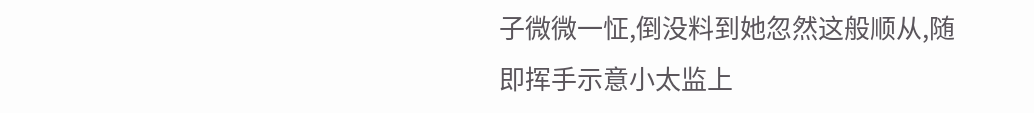子微微一怔,倒没料到她忽然这般顺从,随即挥手示意小太监上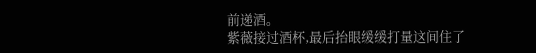前递酒。
紫薇接过酒杯,最后抬眼缓缓打量这间住了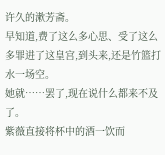许久的漱芳斋。
早知道,费了这么多心思、受了这么多罪进了这皇宫,到头来,还是竹篮打水一场空。
她就……罢了,现在说什么都来不及了。
紫薇直接将杯中的酒一饮而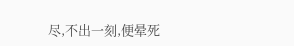尽,不出一刻,便晕死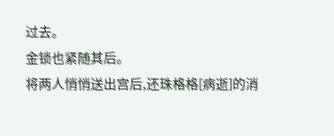过去。
金锁也紧随其后。
将两人悄悄送出宫后,还珠格格[病逝]的消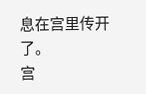息在宫里传开了。
宫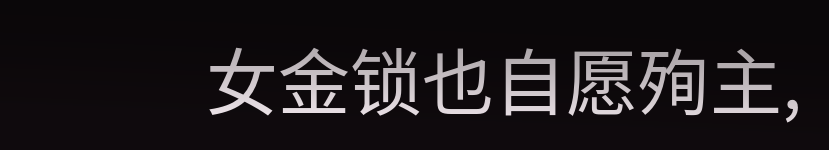女金锁也自愿殉主,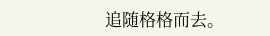追随格格而去。